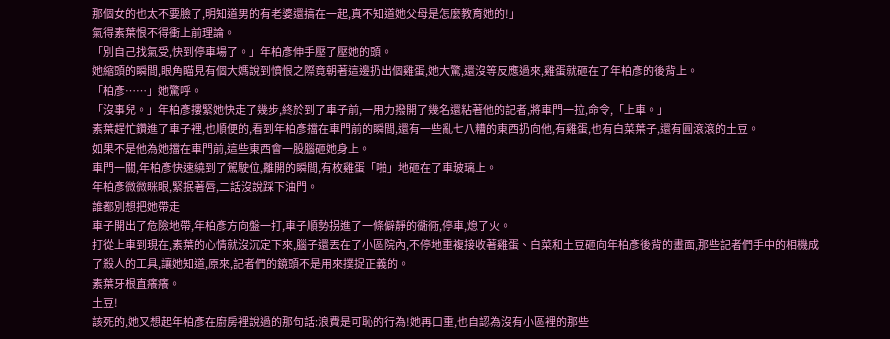那個女的也太不要臉了,明知道男的有老婆還搞在一起,真不知道她父母是怎麼教育她的!」
氣得素葉恨不得衝上前理論。
「別自己找氣受,快到停車場了。」年柏彥伸手壓了壓她的頭。
她縮頭的瞬間,眼角瞄見有個大媽說到憤恨之際竟朝著這邊扔出個雞蛋,她大驚,還沒等反應過來,雞蛋就砸在了年柏彥的後背上。
「柏彥……」她驚呼。
「沒事兒。」年柏彥摟緊她快走了幾步,終於到了車子前,一用力撥開了幾名還粘著他的記者,將車門一拉,命令,「上車。」
素葉趕忙鑽進了車子裡,也順便的,看到年柏彥擋在車門前的瞬間,還有一些亂七八糟的東西扔向他,有雞蛋,也有白菜葉子,還有圓滾滾的土豆。
如果不是他為她擋在車門前,這些東西會一股腦砸她身上。
車門一關,年柏彥快速繞到了駕駛位,離開的瞬間,有枚雞蛋「啪」地砸在了車玻璃上。
年柏彥微微眯眼,緊抿著唇,二話沒說踩下油門。
誰都別想把她帶走
車子開出了危險地帶,年柏彥方向盤一打,車子順勢拐進了一條僻靜的衚衕,停車,熄了火。
打從上車到現在,素葉的心情就沒沉定下來,腦子還丟在了小區院內,不停地重複接收著雞蛋、白菜和土豆砸向年柏彥後背的畫面,那些記者們手中的相機成了殺人的工具,讓她知道,原來,記者們的鏡頭不是用來撲捉正義的。
素葉牙根直癢癢。
土豆!
該死的,她又想起年柏彥在廚房裡說過的那句話:浪費是可恥的行為!她再口重,也自認為沒有小區裡的那些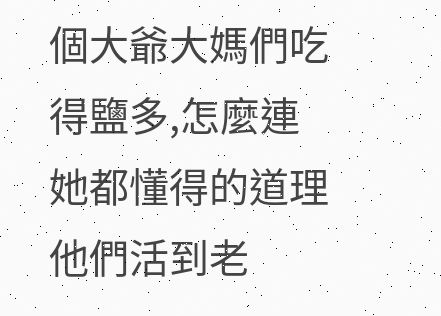個大爺大媽們吃得鹽多,怎麼連她都懂得的道理他們活到老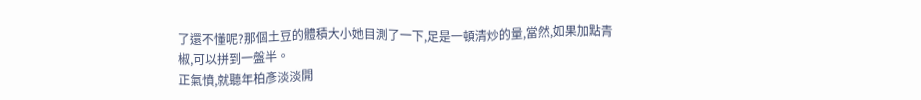了還不懂呢?那個土豆的體積大小她目測了一下,足是一頓清炒的量,當然,如果加點青椒,可以拼到一盤半。
正氣憤,就聽年柏彥淡淡開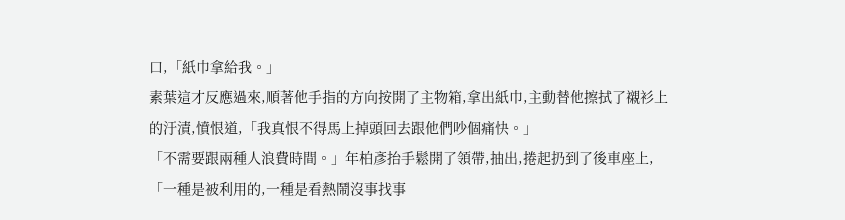口,「紙巾拿給我。」
素葉這才反應過來,順著他手指的方向按開了主物箱,拿出紙巾,主動替他擦拭了襯衫上的汙漬,憤恨道,「我真恨不得馬上掉頭回去跟他們吵個痛快。」
「不需要跟兩種人浪費時間。」年柏彥抬手鬆開了領帶,抽出,捲起扔到了後車座上,「一種是被利用的,一種是看熱鬧沒事找事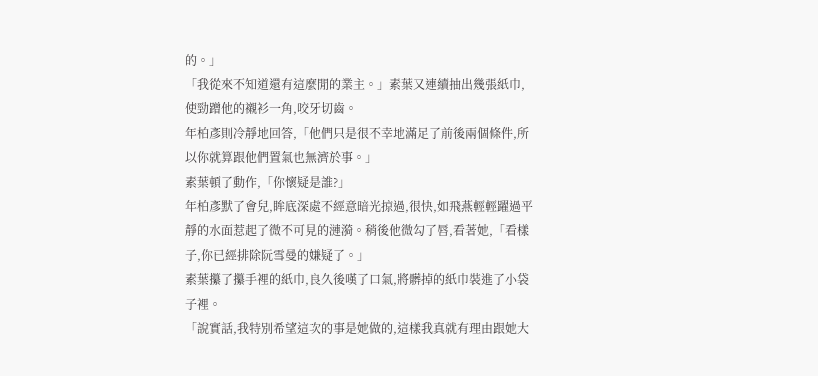的。」
「我從來不知道還有這麼閒的業主。」素葉又連續抽出幾張紙巾,使勁蹭他的襯衫一角,咬牙切齒。
年柏彥則冷靜地回答,「他們只是很不幸地滿足了前後兩個條件,所以你就算跟他們置氣也無濟於事。」
素葉頓了動作,「你懷疑是誰?」
年柏彥默了會兒,眸底深處不經意暗光掠過,很快,如飛燕輕輕躍過平靜的水面惹起了微不可見的漣漪。稍後他微勾了唇,看著她,「看樣子,你已經排除阮雪曼的嫌疑了。」
素葉攥了攥手裡的紙巾,良久後嘆了口氣,將髒掉的紙巾裝進了小袋子裡。
「說實話,我特別希望這次的事是她做的,這樣我真就有理由跟她大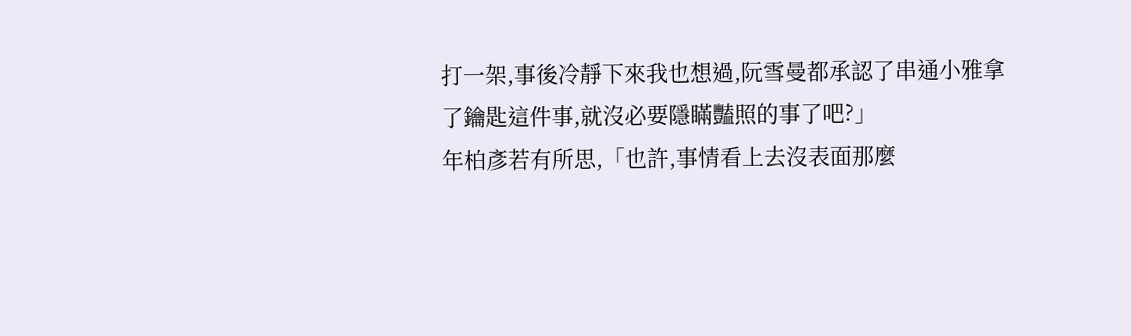打一架,事後冷靜下來我也想過,阮雪曼都承認了串通小雅拿了鑰匙這件事,就沒必要隱瞞豔照的事了吧?」
年柏彥若有所思,「也許,事情看上去沒表面那麼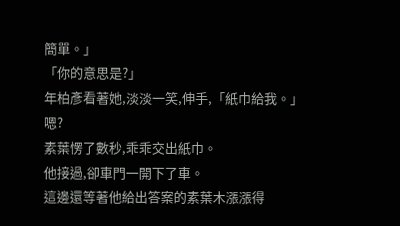簡單。」
「你的意思是?」
年柏彥看著她,淡淡一笑,伸手,「紙巾給我。」
嗯?
素葉愣了數秒,乖乖交出紙巾。
他接過,卻車門一開下了車。
這邊還等著他給出答案的素葉木漲漲得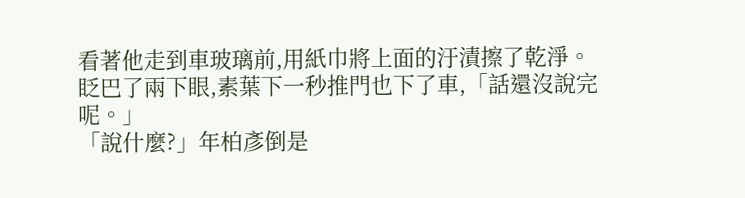看著他走到車玻璃前,用紙巾將上面的汙漬擦了乾淨。
眨巴了兩下眼,素葉下一秒推門也下了車,「話還沒說完呢。」
「說什麼?」年柏彥倒是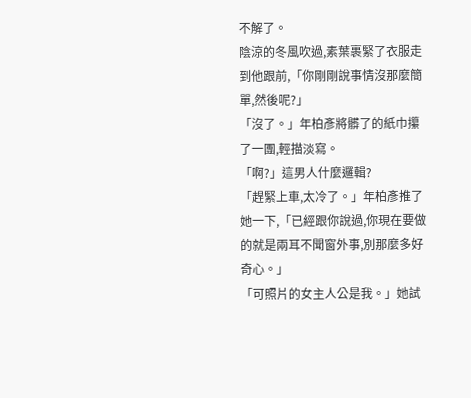不解了。
陰涼的冬風吹過,素葉裹緊了衣服走到他跟前,「你剛剛說事情沒那麼簡單,然後呢?」
「沒了。」年柏彥將髒了的紙巾攥了一團,輕描淡寫。
「啊?」這男人什麼邏輯?
「趕緊上車,太冷了。」年柏彥推了她一下,「已經跟你說過,你現在要做的就是兩耳不聞窗外事,別那麼多好奇心。」
「可照片的女主人公是我。」她試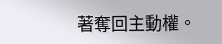著奪回主動權。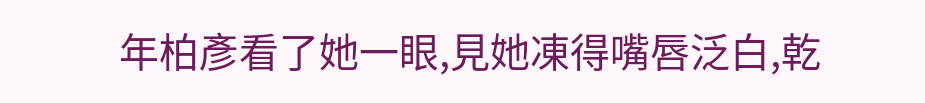年柏彥看了她一眼,見她凍得嘴唇泛白,乾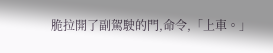脆拉開了副駕駛的門,命令,「上車。」